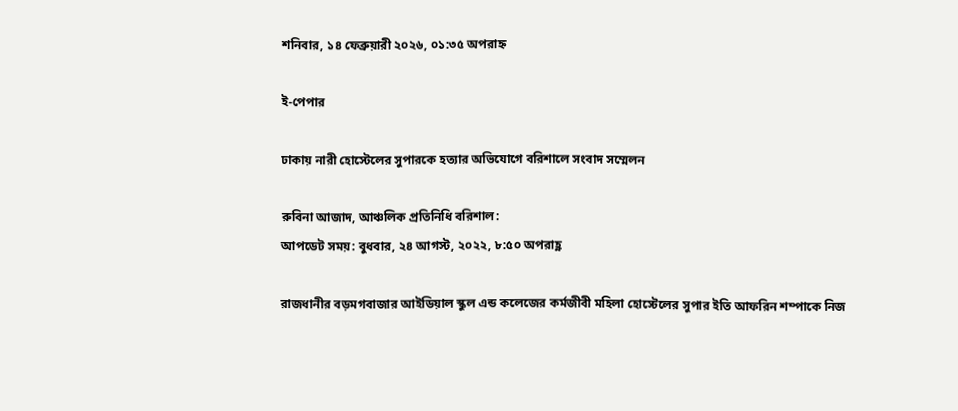শনিবার, ১৪ ফেব্রুয়ারী ২০২৬, ০১:৩৫ অপরাহ্ন

ই-পেপার

ঢাকায় নারী হোস্টেলের সুপারকে হত্যার অভিযোগে বরিশালে সংবাদ সম্মেলন

রুবিনা আজাদ, আঞ্চলিক প্রতিনিধি বরিশাল:
আপডেট সময়: বুধবার, ২৪ আগস্ট, ২০২২, ৮:৫০ অপরাহ্ণ

রাজধানীর বড়মগবাজার আইডিয়াল স্কুল এন্ড কলেজের কর্মজীবী মহিলা হোস্টেলের সুপার ইতি আফরিন শম্পাকে নিজ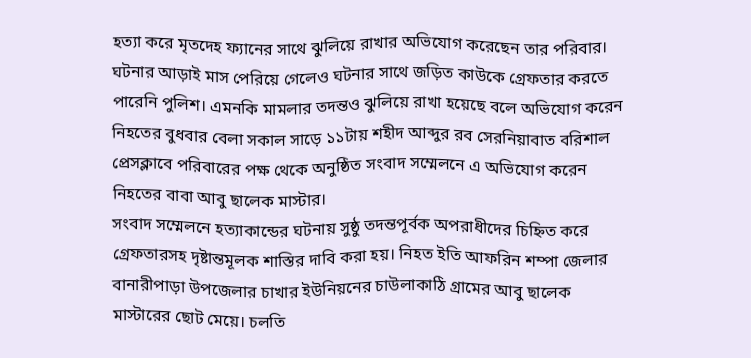হত্যা করে মৃতদেহ ফ্যানের সাথে ঝুলিয়ে রাখার অভিযোগ করেছেন তার পরিবার।
ঘটনার আড়াই মাস পেরিয়ে গেলেও ঘটনার সাথে জড়িত কাউকে গ্রেফতার করতে পারেনি পুলিশ। এমনকি মামলার তদন্তও ঝুলিয়ে রাখা হয়েছে বলে অভিযোগ করেন নিহতের বুধবার বেলা সকাল সাড়ে ১১টায় শহীদ আব্দুর রব সেরনিয়াবাত বরিশাল প্রেসক্লাবে পরিবারের পক্ষ থেকে অনুষ্ঠিত সংবাদ সম্মেলনে এ অভিযোগ করেন নিহতের বাবা আবু ছালেক মাস্টার।
সংবাদ সম্মেলনে হত্যাকান্ডের ঘটনায় সুষ্ঠু তদন্তপূর্বক অপরাধীদের চিহ্নিত করে গ্রেফতারসহ দৃষ্টান্তমূলক শাস্তির দাবি করা হয়। নিহত ইতি আফরিন শম্পা জেলার বানারীপাড়া উপজেলার চাখার ইউনিয়নের চাউলাকাঠি গ্রামের আবু ছালেক মাস্টারের ছোট মেয়ে। চলতি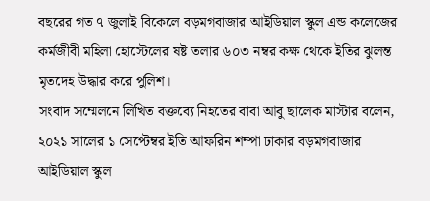বছরের গত ৭ জুলাই বিকেলে বড়মগবাজার আইডিয়াল স্কুল এন্ড কলেজের কর্মজীবী মহিলা হোস্টেলের ষষ্ট তলার ৬০৩ নম্বর কক্ষ থেকে ইতির ঝুলন্ত মৃতদেহ উদ্ধার করে পুলিশ।
সংবাদ সম্মেলনে লিখিত বক্তব্যে নিহতের বাবা আবু ছালেক মাস্টার বলেন, ২০২১ সালের ১ সেপ্টেম্বর ইতি আফরিন শম্পা ঢাকার বড়মগবাজার আইডিয়াল স্কুল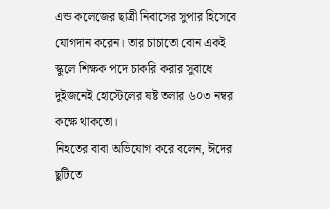এন্ড কলেজের ছাত্রী নিবাসের সুপার হিসেবে যোগদান করেন। তার চাচাতো বোন একই স্কুলে শিক্ষক পদে চাকরি করার সুবাধে দুইজনেই হোস্টেলের ষষ্ট তলার ৬০৩ নম্বর কক্ষে থাকতো।
নিহতের বাবা অভিযোগ করে বলেন, ঈদের ছুটিতে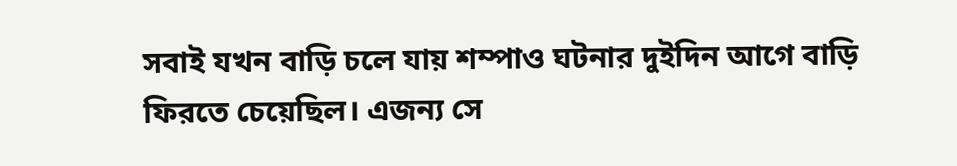সবাই যখন বাড়ি চলে যায় শম্পাও ঘটনার দুইদিন আগে বাড়ি ফিরতে চেয়েছিল। এজন্য সে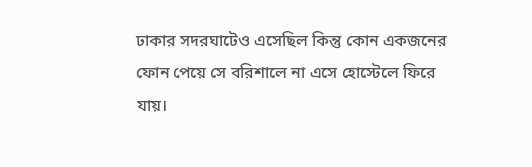ঢাকার সদরঘাটেও এসেছিল কিন্তু কোন একজনের ফোন পেয়ে সে বরিশালে না এসে হোস্টেলে ফিরে যায়।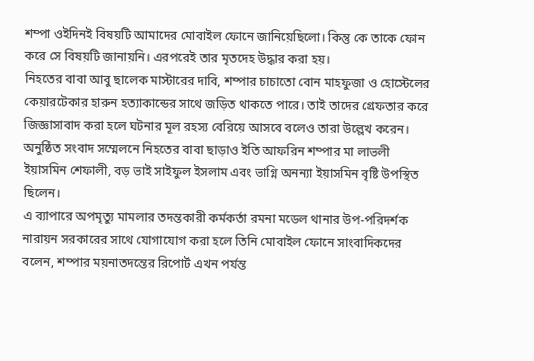শম্পা ওইদিনই বিষয়টি আমাদের মোবাইল ফোনে জানিয়েছিলো। কিন্তু কে তাকে ফোন করে সে বিষয়টি জানায়নি। এরপরেই তার মৃতদেহ উদ্ধার করা হয়।
নিহতের বাবা আবু ছালেক মাস্টারের দাবি, শম্পার চাচাতো বোন মাহফুজা ও হোস্টেলের কেয়ারটেকার হারুন হত্যাকান্ডের সাথে জড়িত থাকতে পারে। তাই তাদের গ্রেফতার করে জিজ্ঞাসাবাদ করা হলে ঘটনার মূল রহস্য বেরিয়ে আসবে বলেও তারা উল্লেখ করেন। অনুষ্ঠিত সংবাদ সম্মেলনে নিহতের বাবা ছাড়াও ইতি আফরিন শম্পার মা লাভলী ইয়াসমিন শেফালী, বড় ভাই সাইফুল ইসলাম এবং ভাগ্নি অনন্যা ইয়াসমিন বৃষ্টি উপস্থিত ছিলেন।
এ ব্যাপারে অপমৃত্যু মামলার তদন্তকারী কর্মকর্তা রমনা মডেল থানার উপ-পরিদর্শক নারায়ন সরকারের সাথে যোগাযোগ করা হলে তিনি মোবাইল ফোনে সাংবাদিকদের বলেন, শম্পার ময়নাতদন্তের রিপোর্ট এখন পর্যন্ত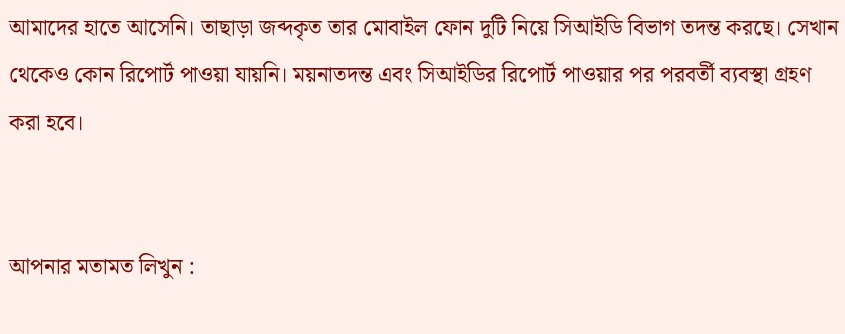আমাদের হাতে আসেনি। তাছাড়া জব্দকৃত তার মোবাইল ফোন দুটি নিয়ে সিআইডি বিভাগ তদন্ত করছে। সেখান থেকেও কোন রিপোর্ট পাওয়া যায়নি। ময়নাতদন্ত এবং সিআইডির রিপোর্ট পাওয়ার পর পরবর্তী ব্যবস্থা গ্রহণ করা হবে।


আপনার মতামত লিখুন :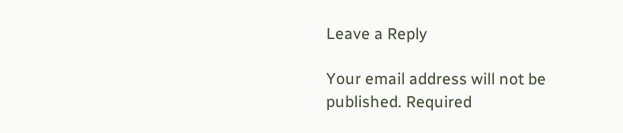Leave a Reply

Your email address will not be published. Required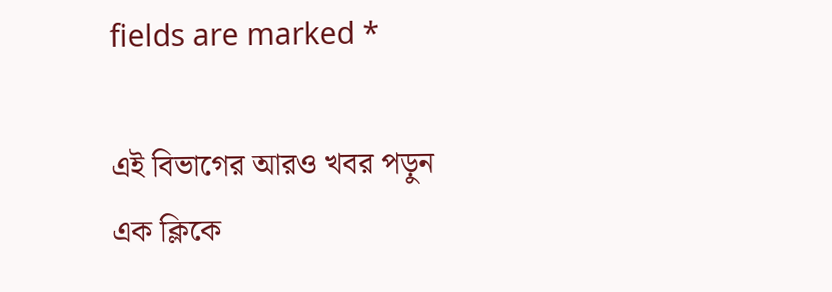fields are marked *

এই বিভাগের আরও খবর পড়ুন
এক ক্লিকে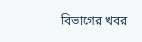বিভাগের খবর